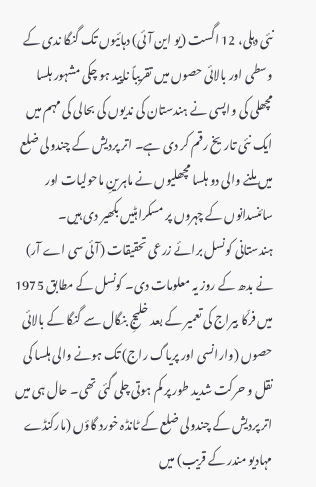نئی دہلی، 12 اگست (یو این آئی) دہائیوں تک گنگا ندی کے وسطی اور بالائی حصوں میں تقریباً ناپید ہو چکی مشہور ہلسا مچھلی کی واپسی نے ہندستان کی ندیوں کی بحالی کی مہم میں ایک نئی تاریخ رقم کر دی ہے۔ اتر پردیش کے چندولی ضلع میں ملنے والی دو ہلسا مچھلیوں نے ماہرینِ ماحولیات اور سائنسدانوں کے چہروں پر مسکراہٹیں بکھیر دی ہیں۔
ہندستانی کونسل برائے زرعی تحقیقات (آئی سی اے آر) نے بدھ کے روز یہ معلومات دی۔ کونسل کے مطابق 1975 میں فرکّا بیراج کی تعمیر کے بعد خلیجِ بنگال سے گنگا کے بالائی حصوں (وارانسی اور پریاگ راج) تک ہونے والی ہلسا کی نقل و حرکت شدید طور پر کم ہوتی چلی گئی تھی۔ حال ہی میں اتر پردیش کے چندولی ضلع کے ٹانڈہ خورد گاؤں (مارکنڈے مہادیو مندر کے قریب) میں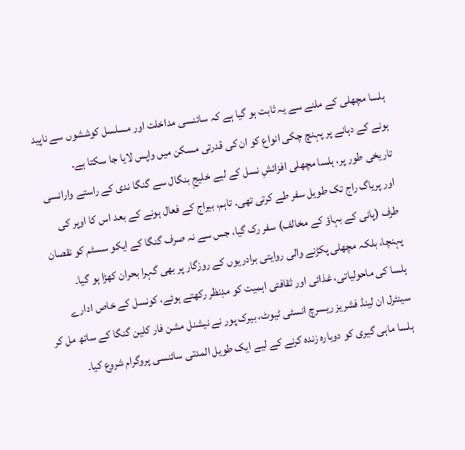ہلسا مچھلی کے ملنے سے یہ ثابت ہو گیا ہے کہ سائنسی مداخلت اور مسلسل کوششوں سے ناپید ہونے کے دہانے پر پہنچ چکی انواع کو ان کی قدرتی مسکن میں واپس لایا جا سکتا ہے۔
تاریخی طور پر، ہلسا مچھلی افزائشِ نسل کے لیے خلیجِ بنگال سے گنگا ندی کے راستے وارانسی اور پریاگ راج تک طویل سفر طے کرتی تھی۔ تاہم، بیراج کے فعال ہونے کے بعد اس کا اوپر کی طرف (پانی کے بہاؤ کے مخالف) سفر رک گیا، جس سے نہ صرف گنگا کے ایکو سسٹم کو نقصان پہنچا، بلکہ مچھلی پکڑنے والی روایتی برادریوں کے روزگار پر بھی گہرا بحران کھڑا ہو گیا۔
ہلسا کی ماحولیاتی، غذائی اور ثقافتی اہمیت کو مدِنظر رکھتے ہوئے، کونسل کے خاص ادارے سینٹرل ان لینڈ فشریز ریسرچ انسٹی ٹیوٹ، بیرک پور نے نیشنل مشن فار کلین گنگا کے ساتھ مل کر ہلسا ماہی گیری کو دوبارہ زندہ کرنے کے لیے ایک طویل المدتی سائنسی پروگرام شروع کیا۔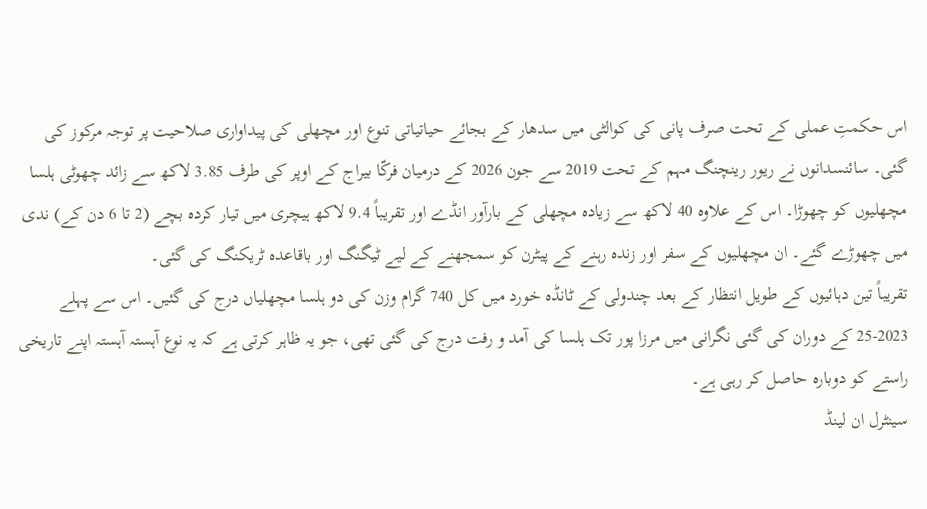اس حکمتِ عملی کے تحت صرف پانی کی کوالٹی میں سدھار کے بجائے حیاتیاتی تنوع اور مچھلی کی پیداواری صلاحیت پر توجہ مرکوز کی گئی۔ سائنسدانوں نے ریور رینچنگ مہم کے تحت 2019 سے جون 2026 کے درمیان فرکّا بیراج کے اوپر کی طرف 3.85 لاکھ سے زائد چھوٹی ہلسا مچھلیوں کو چھوڑا۔ اس کے علاوہ 40 لاکھ سے زیادہ مچھلی کے بارآور انڈے اور تقریباً 9.4 لاکھ ہیچری میں تیار کردہ بچے (2 تا 6 دن کے) ندی میں چھوڑے گئے۔ ان مچھلیوں کے سفر اور زندہ رہنے کے پیٹرن کو سمجھنے کے لیے ٹیگنگ اور باقاعدہ ٹریکنگ کی گئی۔
تقریباً تین دہائیوں کے طویل انتظار کے بعد چندولی کے ٹانڈہ خورد میں کل 740 گرام وزن کی دو ہلسا مچھلیاں درج کی گئیں۔ اس سے پہلے 2023-25 کے دوران کی گئی نگرانی میں مرزا پور تک ہلسا کی آمد و رفت درج کی گئی تھی، جو یہ ظاہر کرتی ہے کہ یہ نوع آہستہ آہستہ اپنے تاریخی راستے کو دوبارہ حاصل کر رہی ہے۔
سینٹرل ان لینڈ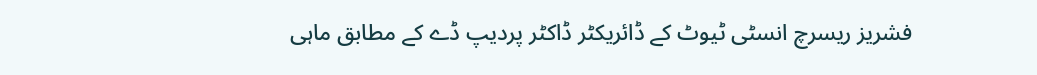فشریز ریسرچ انسٹی ٹیوٹ کے ڈائریکٹر ڈاکٹر پردیپ ڈے کے مطابق ماہی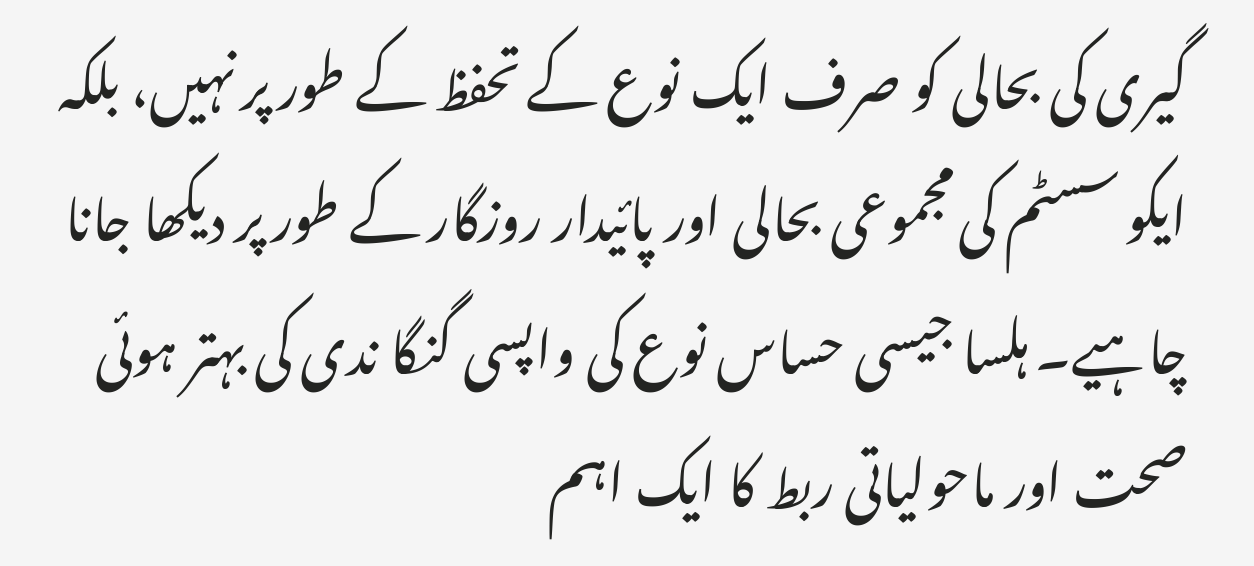گیری کی بحالی کو صرف ایک نوع کے تحفظ کے طور پر نہیں، بلکہ ایکو سسٹم کی مجموعی بحالی اور پائیدار روزگار کے طور پر دیکھا جانا چاہیے۔ ہلسا جیسی حساس نوع کی واپسی گنگا ندی کی بہتر ہوئی صحت اور ماحولیاتی ربط کا ایک اہم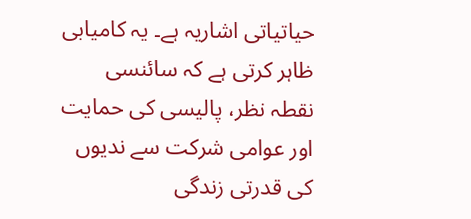حیاتیاتی اشاریہ ہے۔ یہ کامیابی ظاہر کرتی ہے کہ سائنسی نقطہ نظر، پالیسی کی حمایت اور عوامی شرکت سے ندیوں کی قدرتی زندگی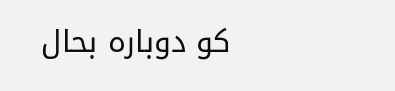کو دوبارہ بحال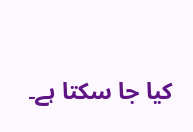کیا جا سکتا ہے۔